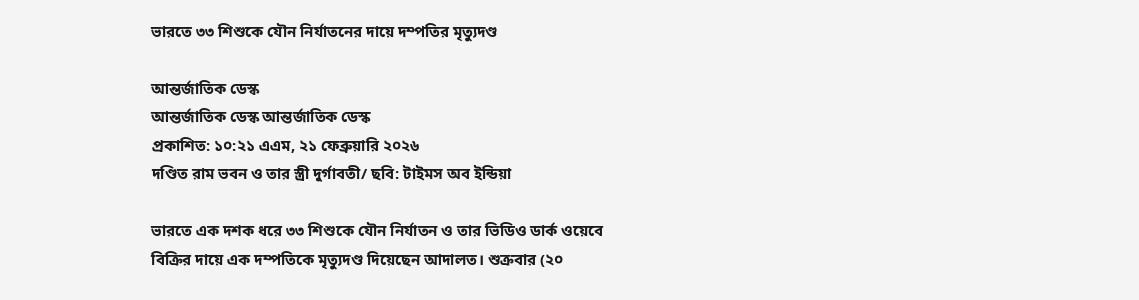ভারতে ৩৩ শিশুকে যৌন নির্যাতনের দায়ে দম্পতির মৃত্যুদণ্ড

আন্তর্জাতিক ডেস্ক
আন্তর্জাতিক ডেস্ক আন্তর্জাতিক ডেস্ক
প্রকাশিত: ১০:২১ এএম, ২১ ফেব্রুয়ারি ২০২৬
দণ্ডিত রাম ভবন ও তার স্ত্রী দুর্গাবতী/ ছবি: টাইমস অব ইন্ডিয়া

ভারতে এক দশক ধরে ৩৩ শিশুকে যৌন নির্যাতন ও তার ভিডিও ডার্ক ওয়েবে বিক্রির দায়ে এক দম্পতিকে মৃত্যুদণ্ড দিয়েছেন আদালত। শুক্রবার (২০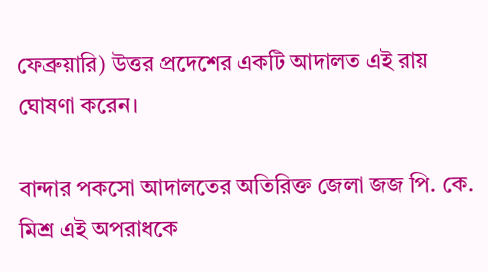ফেব্রুয়ারি) উত্তর প্রদেশের একটি আদালত এই রায় ঘোষণা করেন।

বান্দার পকসো আদালতের অতিরিক্ত জেলা জজ পি. কে. মিশ্র এই অপরাধকে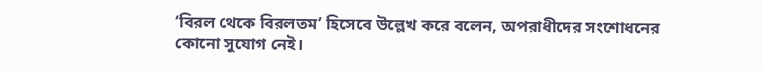‘বিরল থেকে বিরলতম’ হিসেবে উল্লেখ করে বলেন, অপরাধীদের সংশোধনের কোনো সুযোগ নেই।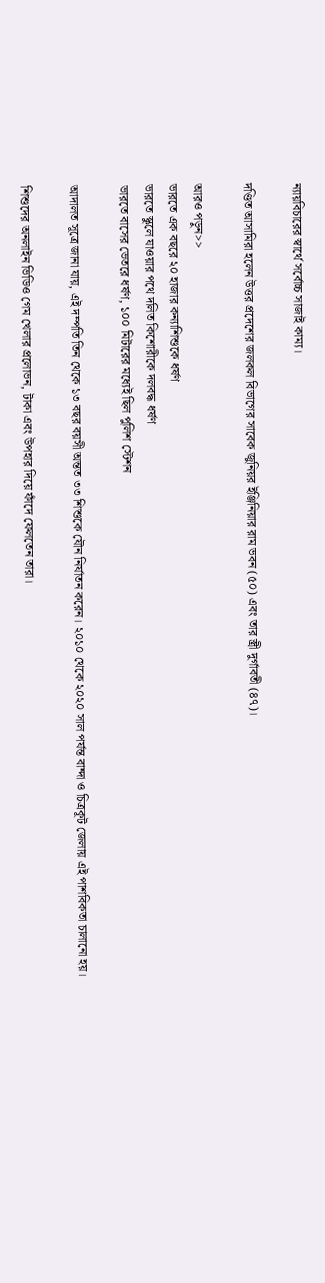ন্যায়বিচারের স্বার্থে সর্বোচ্চ সাজাই কাম্য।

দণ্ডিত আসামিরা হলেন উত্তর প্রদেশের জলকল বিভাগের সাবেক জুনিয়র ইঞ্জিনিয়ার রাম ভবন (৫০) এবং তার স্ত্রী দুর্গাবতী (৪৭)।

আরও পড়ুন>>
ভারতে এক বছরে ২০ হাজার কন্যাশিশুকে ধর্ষণ
ভারতে স্কুলে যাওয়ার পথে দলিত কিশোরীকে দলবদ্ধ ধর্ষণ
ভারতে বাসের ভেতরে ধর্ষণ, ১০০ মিটারের মধ্যেই ছিল পুলিশ স্টেশন

আদালত সূত্রে জানা যায়, এই দম্পতি তিন থেকে ১৩ বছর বয়সী অন্তত ৩৩ শিশুকে যৌন নির্যাতন করেন। ২০১০ থেকে ২০২০ সাল পর্যন্ত বান্দা ও চিত্রকূট জেলায় এই পাশবিকতা চালানো হয়।

শিশুদের অনলাইন ভিডিও গেম খেলার প্রলোভন, টাকা এবং উপহার দিয়ে ফাঁদে ফেলতেন তারা।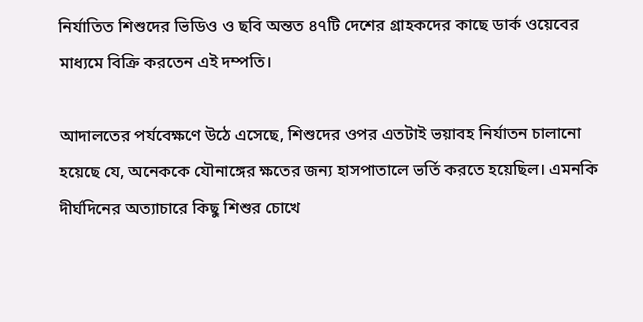নির্যাতিত শিশুদের ভিডিও ও ছবি অন্তত ৪৭টি দেশের গ্রাহকদের কাছে ডার্ক ওয়েবের মাধ্যমে বিক্রি করতেন এই দম্পতি।

আদালতের পর্যবেক্ষণে উঠে এসেছে, শিশুদের ওপর এতটাই ভয়াবহ নির্যাতন চালানো হয়েছে যে, অনেককে যৌনাঙ্গের ক্ষতের জন্য হাসপাতালে ভর্তি করতে হয়েছিল। এমনকি দীর্ঘদিনের অত্যাচারে কিছু শিশুর চোখে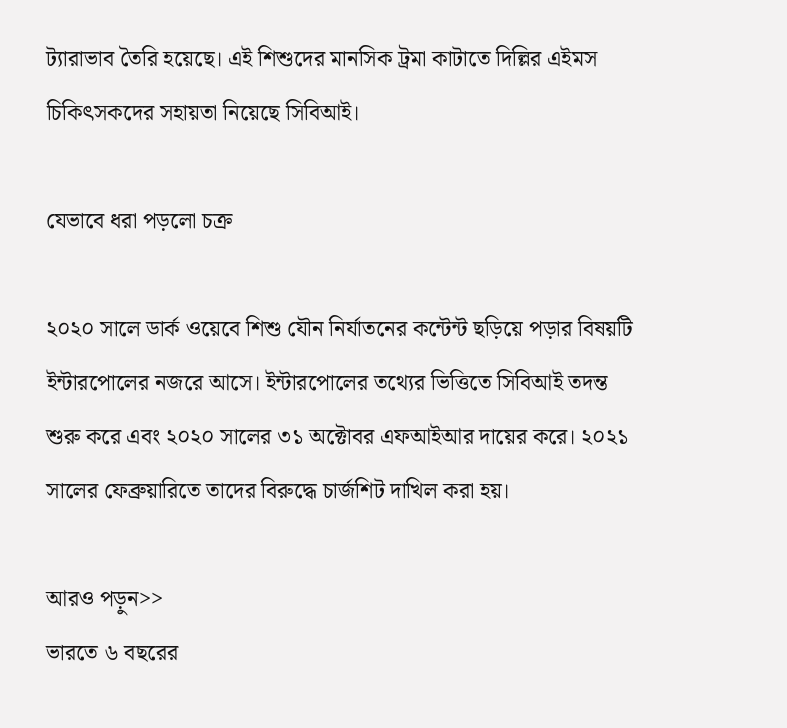ট্যারাভাব তৈরি হয়েছে। এই শিশুদের মানসিক ট্রমা কাটাতে দিল্লির এইমস চিকিৎসকদের সহায়তা নিয়েছে সিবিআই।

যেভাবে ধরা পড়লো চক্র

২০২০ সালে ডার্ক ওয়েবে শিশু যৌন নির্যাতনের কন্টেন্ট ছড়িয়ে পড়ার বিষয়টি ইন্টারপোলের নজরে আসে। ইন্টারপোলের তথ্যের ভিত্তিতে সিবিআই তদন্ত শুরু করে এবং ২০২০ সালের ৩১ অক্টোবর এফআইআর দায়ের করে। ২০২১ সালের ফেব্রুয়ারিতে তাদের বিরুদ্ধে চার্জশিট দাখিল করা হয়।

আরও পড়ুন>>
ভারতে ৬ বছরের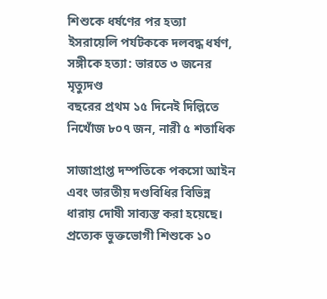শিশুকে ধর্ষণের পর হত্যা
ইসরায়েলি পর্যটককে দলবদ্ধ ধর্ষণ, সঙ্গীকে হত্যা: ভারতে ৩ জনের মৃত্যুদণ্ড
বছরের প্রথম ১৫ দিনেই দিল্লিতে নিখোঁজ ৮০৭ জন, নারী ৫ শতাধিক

সাজাপ্রাপ্ত দম্পতিকে পকসো আইন এবং ভারতীয় দণ্ডবিধির বিভিন্ন ধারায় দোষী সাব্যস্ত করা হয়েছে। প্রত্যেক ভুক্তভোগী শিশুকে ১০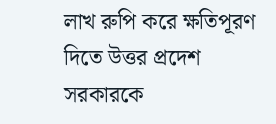লাখ রুপি করে ক্ষতিপূরণ দিতে উত্তর প্রদেশ সরকারকে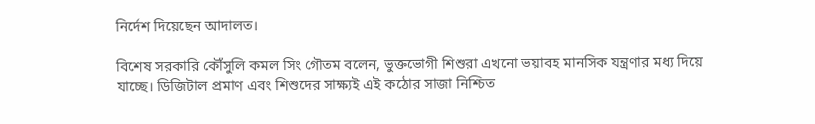নির্দেশ দিয়েছেন আদালত।

বিশেষ সরকারি কৌঁসুলি কমল সিং গৌতম বলেন, ভুক্তভোগী শিশুরা এখনো ভয়াবহ মানসিক যন্ত্রণার মধ্য দিয়ে যাচ্ছে। ডিজিটাল প্রমাণ এবং শিশুদের সাক্ষ্যই এই কঠোর সাজা নিশ্চিত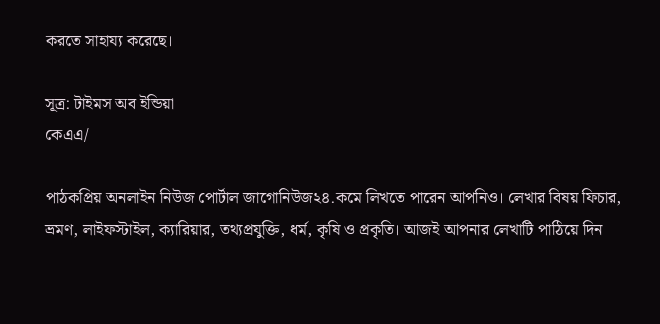করতে সাহায্য করেছে।

সূত্র: টাইমস অব ইন্ডিয়া
কেএএ/

পাঠকপ্রিয় অনলাইন নিউজ পোর্টাল জাগোনিউজ২৪.কমে লিখতে পারেন আপনিও। লেখার বিষয় ফিচার, ভ্রমণ, লাইফস্টাইল, ক্যারিয়ার, তথ্যপ্রযুক্তি, ধর্ম, কৃষি ও প্রকৃতি। আজই আপনার লেখাটি পাঠিয়ে দিন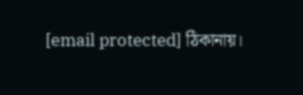[email protected] ঠিকানায়।